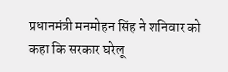प्रधानमंत्री मनमोहन सिंह ने शनिवार को कहा कि सरकार घरेलू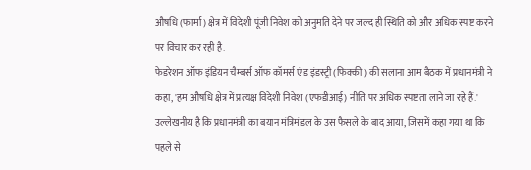औषधि (फार्मा) क्षेत्र में विदेशी पूंजी निवेश को अनुमति देने पर जल्द ही स्थिति को और अधिक स्पष्ट करने पर विचार कर रही है.
फेडरेशन ऑफ इंडियन चैम्बर्स ऑफ कॉमर्स एंड इंडस्ट्री (फिक्की) की सलाना आम बैठक में प्रधानमंत्री ने कहा, 'हम औषधि क्षेत्र में प्रत्यक्ष विदेशी निवेश (एफडीआई) नीति पर अधिक स्पष्टता लाने जा रहे हैं.'
उल्लेखनीय है कि प्रधानमंत्री का बयान मंत्रिमंडल के उस फैसले के बाद आया, जिसमें कहा गया था कि पहले से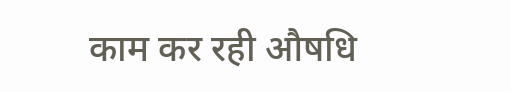काम कर रही औषधि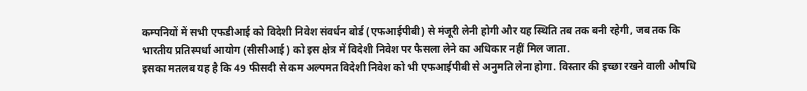कम्पनियों में सभी एफडीआई को विदेशी निवेश संवर्धन बोर्ड (एफआईपीबी) से मंजूरी लेनी होगी और यह स्थिति तब तक बनी रहेगी, जब तक कि भारतीय प्रतिस्पर्धा आयोग (सीसीआई) को इस क्षेत्र में विदेशी निवेश पर फैसला लेने का अधिकार नहीं मिल जाता.
इसका मतलब यह है कि 49 फीसदी से कम अल्पमत विदेशी निवेश को भी एफआईपीबी से अनुमति लेना होगा. विस्तार की इच्छा रखने वाली औषधि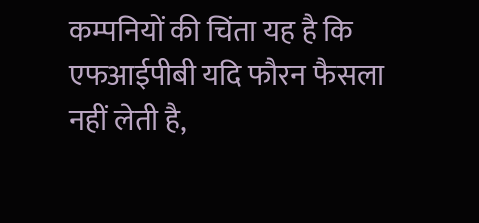कम्पनियों की चिंता यह है कि एफआईपीबी यदि फौरन फैसला नहीं लेती है,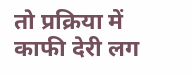तो प्रक्रिया में काफी देरी लग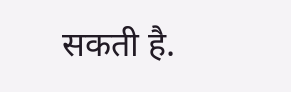सकती है.